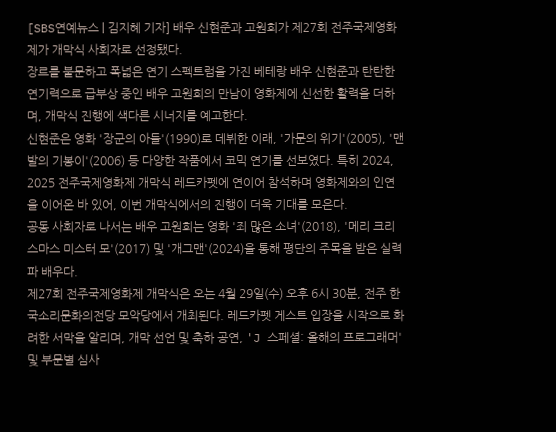[SBS연예뉴스 | 김지혜 기자] 배우 신현준과 고원희가 제27회 전주국제영화제가 개막식 사회자로 선정됐다.
장르를 불문하고 폭넓은 연기 스펙트럼을 가진 베테랑 배우 신현준과 탄탄한 연기력으로 급부상 중인 배우 고원희의 만남이 영화제에 신선한 활력을 더하며, 개막식 진행에 색다른 시너지를 예고한다.
신현준은 영화 '장군의 아들'(1990)로 데뷔한 이래, '가문의 위기'(2005), '맨발의 기봉이'(2006) 등 다양한 작품에서 코믹 연기를 선보였다. 특히 2024, 2025 전주국제영화제 개막식 레드카펫에 연이어 참석하며 영화제와의 인연을 이어온 바 있어, 이번 개막식에서의 진행이 더욱 기대를 모은다.
공동 사회자로 나서는 배우 고원희는 영화 '죄 많은 소녀'(2018), '메리 크리스마스 미스터 모'(2017) 및 '개그맨'(2024)을 통해 평단의 주목을 받은 실력파 배우다.
제27회 전주국제영화제 개막식은 오는 4월 29일(수) 오후 6시 30분, 전주 한국소리문화의전당 모악당에서 개최된다. 레드카펫 게스트 입장을 시작으로 화려한 서막을 알리며, 개막 선언 및 축하 공연, 'J 스페셜: 올해의 프로그래머' 및 부문별 심사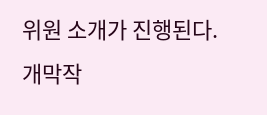위원 소개가 진행된다. 개막작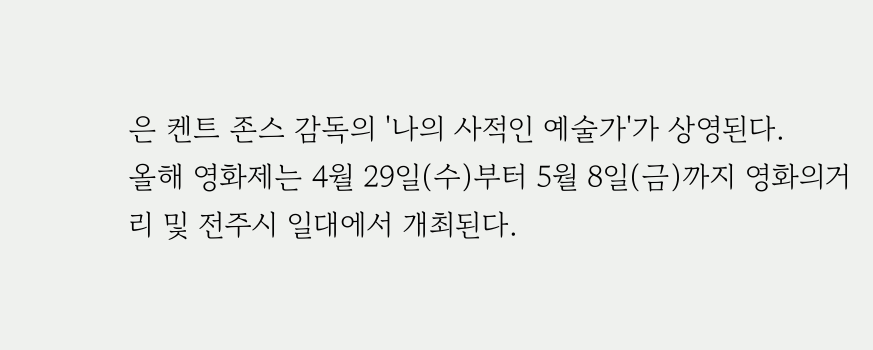은 켄트 존스 감독의 '나의 사적인 예술가'가 상영된다.
올해 영화제는 4월 29일(수)부터 5월 8일(금)까지 영화의거리 및 전주시 일대에서 개최된다.